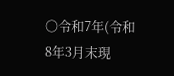〇令和7年(令和8年3月末現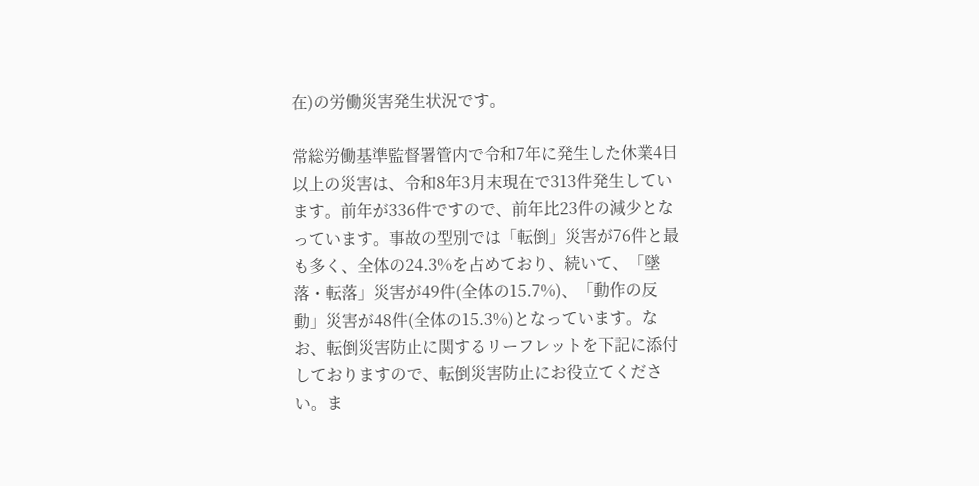在)の労働災害発生状況です。

常総労働基準監督署管内で令和7年に発生した休業4日以上の災害は、令和8年3月末現在で313件発生しています。前年が336件ですので、前年比23件の減少となっています。事故の型別では「転倒」災害が76件と最も多く、全体の24.3%を占めており、続いて、「墜落・転落」災害が49件(全体の15.7%)、「動作の反動」災害が48件(全体の15.3%)となっています。なお、転倒災害防止に関するリーフレットを下記に添付しておりますので、転倒災害防止にお役立てください。ま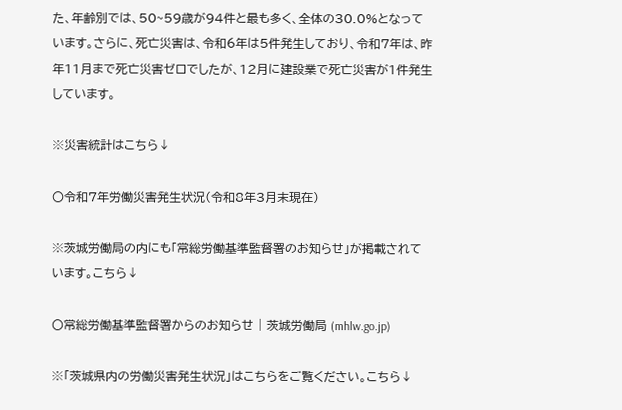た、年齢別では、50~59歳が94件と最も多く、全体の30.0%となっています。さらに、死亡災害は、令和6年は5件発生しており、令和7年は、昨年11月まで死亡災害ゼロでしたが、12月に建設業で死亡災害が1件発生しています。

※災害統計はこちら↓

〇令和7年労働災害発生状況(令和8年3月末現在)

※茨城労働局の内にも「常総労働基準監督署のお知らせ」が掲載されています。こちら↓

〇常総労働基準監督署からのお知らせ | 茨城労働局 (mhlw.go.jp)

※「茨城県内の労働災害発生状況」はこちらをご覧ください。こちら↓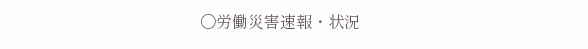〇労働災害速報・状況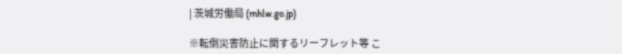| 茨城労働局 (mhlw.go.jp)

※転倒災害防止に関するリーフレット等 こ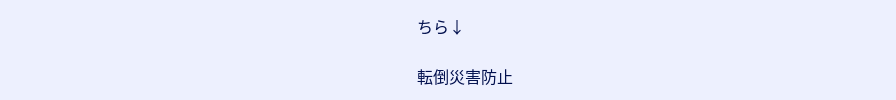ちら↓

転倒災害防止